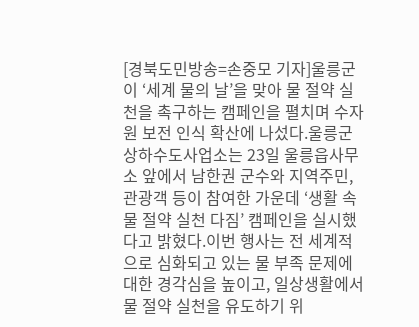[경북도민방송=손중모 기자]울릉군이 ‘세계 물의 날’을 맞아 물 절약 실천을 촉구하는 캠페인을 펼치며 수자원 보전 인식 확산에 나섰다.울릉군 상하수도사업소는 23일 울릉읍사무소 앞에서 남한권 군수와 지역주민, 관광객 등이 참여한 가운데 ‘생활 속 물 절약 실천 다짐’ 캠페인을 실시했다고 밝혔다.이번 행사는 전 세계적으로 심화되고 있는 물 부족 문제에 대한 경각심을 높이고, 일상생활에서 물 절약 실천을 유도하기 위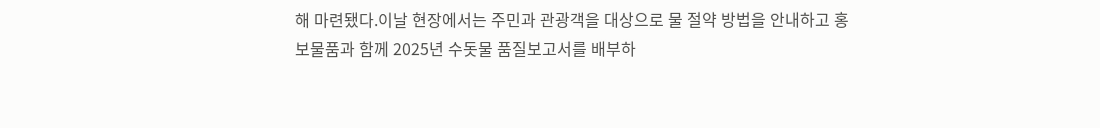해 마련됐다.이날 현장에서는 주민과 관광객을 대상으로 물 절약 방법을 안내하고 홍보물품과 함께 2025년 수돗물 품질보고서를 배부하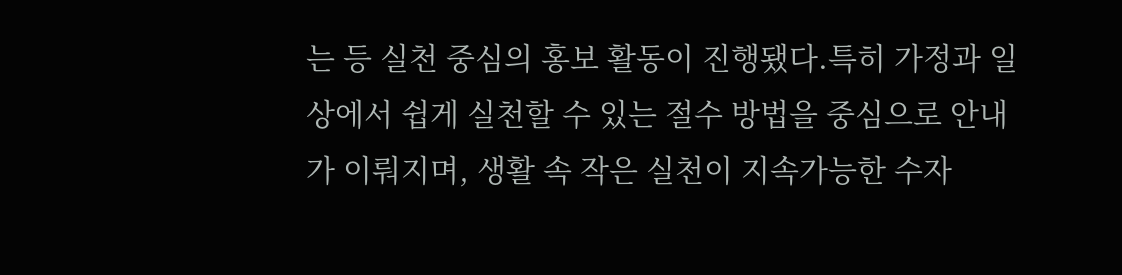는 등 실천 중심의 홍보 활동이 진행됐다.특히 가정과 일상에서 쉽게 실천할 수 있는 절수 방법을 중심으로 안내가 이뤄지며, 생활 속 작은 실천이 지속가능한 수자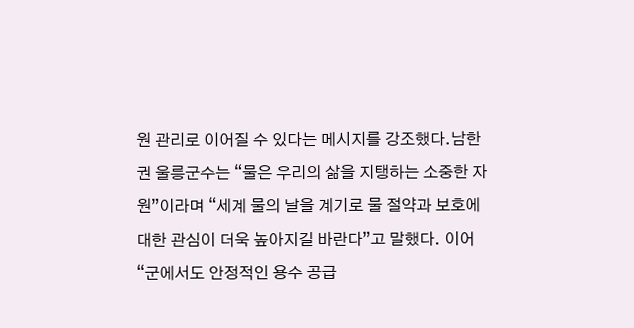원 관리로 이어질 수 있다는 메시지를 강조했다.남한권 울릉군수는 “물은 우리의 삶을 지탱하는 소중한 자원”이라며 “세계 물의 날을 계기로 물 절약과 보호에 대한 관심이 더욱 높아지길 바란다”고 말했다. 이어 “군에서도 안정적인 용수 공급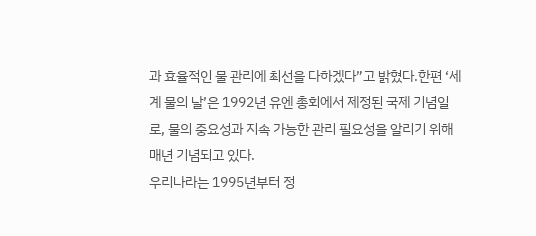과 효율적인 물 관리에 최선을 다하겠다”고 밝혔다.한편 ‘세계 물의 날’은 1992년 유엔 총회에서 제정된 국제 기념일로, 물의 중요성과 지속 가능한 관리 필요성을 알리기 위해 매년 기념되고 있다.
우리나라는 1995년부터 정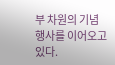부 차원의 기념행사를 이어오고 있다.